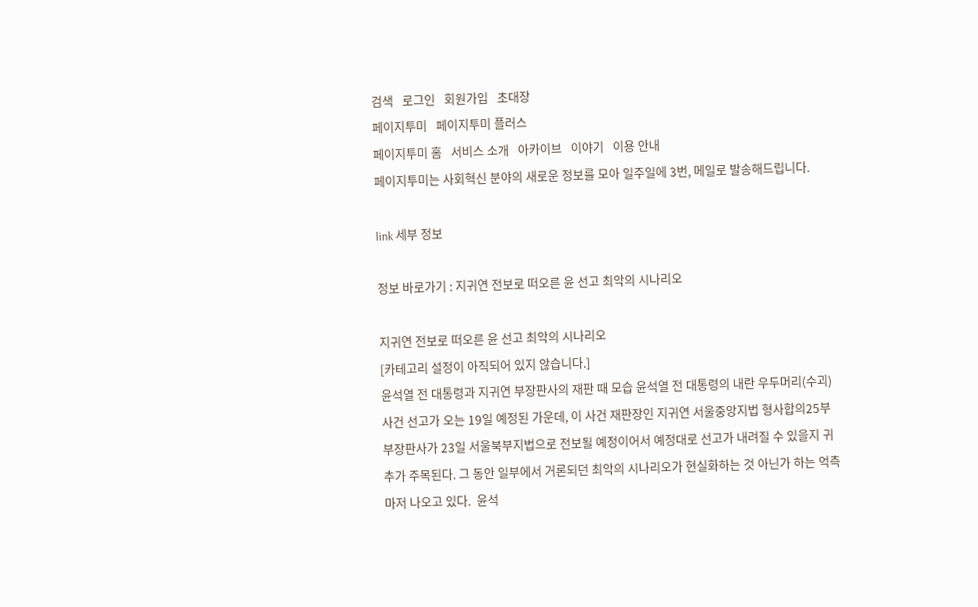검색   로그인   회원가입   초대장
페이지투미   페이지투미 플러스
페이지투미 홈   서비스 소개   아카이브   이야기   이용 안내
페이지투미는 사회혁신 분야의 새로운 정보를 모아 일주일에 3번, 메일로 발송해드립니다.

link 세부 정보

정보 바로가기 : 지귀연 전보로 떠오른 윤 선고 최악의 시나리오

지귀연 전보로 떠오른 윤 선고 최악의 시나리오
[카테고리 설정이 아직되어 있지 않습니다.]
윤석열 전 대통령과 지귀연 부장판사의 재판 때 모습 윤석열 전 대통령의 내란 우두머리(수괴) 사건 선고가 오는 19일 예정된 가운데, 이 사건 재판장인 지귀연 서울중앙지법 형사합의25부 부장판사가 23일 서울북부지법으로 전보될 예정이어서 예정대로 선고가 내려질 수 있을지 귀추가 주목된다. 그 동안 일부에서 거론되던 최악의 시나리오가 현실화하는 것 아닌가 하는 억측마저 나오고 있다.  윤석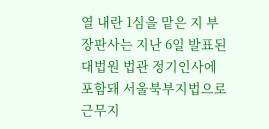열 내란 1심을 맡은 지 부장판사는 지난 6일 발표된 대법원 법관 정기인사에 포함돼 서울북부지법으로 근무지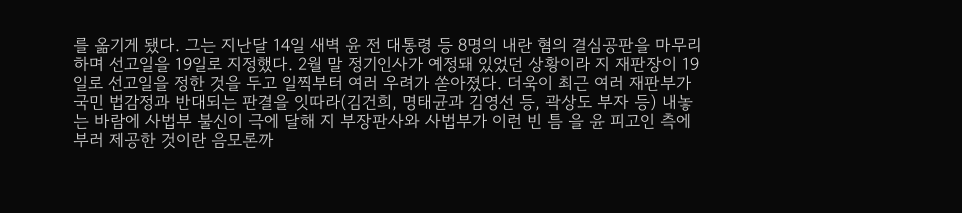를 옮기게 됐다. 그는 지난달 14일 새벽 윤 전 대통령 등 8명의 내란 혐의 결심공판을 마무리하며 선고일을 19일로 지정했다. 2월 말 정기인사가 예정돼 있었던 상황이라 지 재판장이 19일로 선고일을 정한 것을 두고 일찍부터 여러 우려가 쏟아졌다. 더욱이 최근 여러 재판부가 국민 법감정과 반대되는 판결을 잇따라(김건희, 명태균과 김영선 등, 곽상도 부자 등) 내놓는 바람에 사법부 불신이 극에 달해 지 부장판사와 사법부가 이런 빈 틈 을 윤 피고인 측에 부러 제공한 것이란 음모론까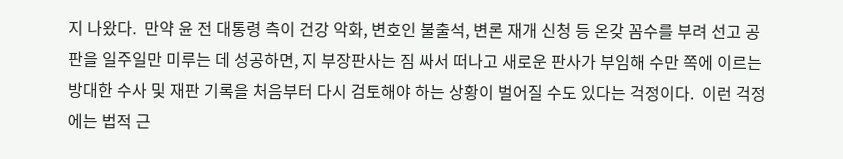지 나왔다.  만약 윤 전 대통령 측이 건강 악화, 변호인 불출석, 변론 재개 신청 등 온갖 꼼수를 부려 선고 공판을 일주일만 미루는 데 성공하면, 지 부장판사는 짐 싸서 떠나고 새로운 판사가 부임해 수만 쪽에 이르는 방대한 수사 및 재판 기록을 처음부터 다시 검토해야 하는 상황이 벌어질 수도 있다는 걱정이다.  이런 걱정에는 법적 근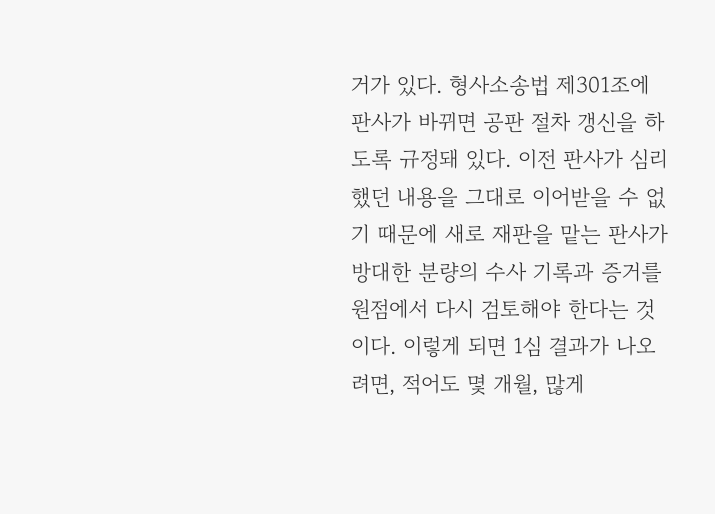거가 있다. 형사소송법 제301조에 판사가 바뀌면 공판 절차 갱신을 하도록 규정돼 있다. 이전 판사가 심리했던 내용을 그대로 이어받을 수 없기 때문에 새로 재판을 맡는 판사가 방대한 분량의 수사 기록과 증거를 원점에서 다시 검토해야 한다는 것이다. 이렇게 되면 1심 결과가 나오려면, 적어도 몇 개월, 많게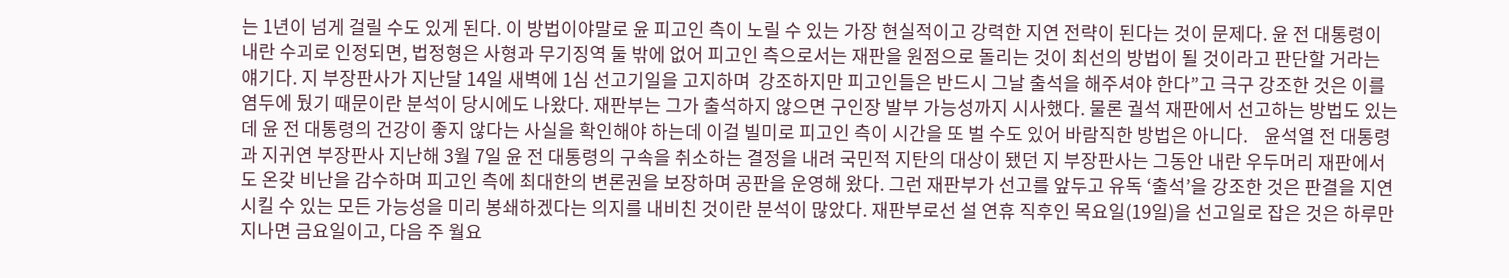는 1년이 넘게 걸릴 수도 있게 된다. 이 방법이야말로 윤 피고인 측이 노릴 수 있는 가장 현실적이고 강력한 지연 전략이 된다는 것이 문제다. 윤 전 대통령이 내란 수괴로 인정되면, 법정형은 사형과 무기징역 둘 밖에 없어 피고인 측으로서는 재판을 원점으로 돌리는 것이 최선의 방법이 될 것이라고 판단할 거라는 얘기다. 지 부장판사가 지난달 14일 새벽에 1심 선고기일을 고지하며  강조하지만 피고인들은 반드시 그날 출석을 해주셔야 한다”고 극구 강조한 것은 이를 염두에 뒀기 때문이란 분석이 당시에도 나왔다. 재판부는 그가 출석하지 않으면 구인장 발부 가능성까지 시사했다. 물론 궐석 재판에서 선고하는 방법도 있는데 윤 전 대통령의 건강이 좋지 않다는 사실을 확인해야 하는데 이걸 빌미로 피고인 측이 시간을 또 벌 수도 있어 바람직한 방법은 아니다.    윤석열 전 대통령과 지귀연 부장판사 지난해 3월 7일 윤 전 대통령의 구속을 취소하는 결정을 내려 국민적 지탄의 대상이 됐던 지 부장판사는 그동안 내란 우두머리 재판에서도 온갖 비난을 감수하며 피고인 측에 최대한의 변론권을 보장하며 공판을 운영해 왔다. 그런 재판부가 선고를 앞두고 유독 ‘출석’을 강조한 것은 판결을 지연시킬 수 있는 모든 가능성을 미리 봉쇄하겠다는 의지를 내비친 것이란 분석이 많았다. 재판부로선 설 연휴 직후인 목요일(19일)을 선고일로 잡은 것은 하루만 지나면 금요일이고, 다음 주 월요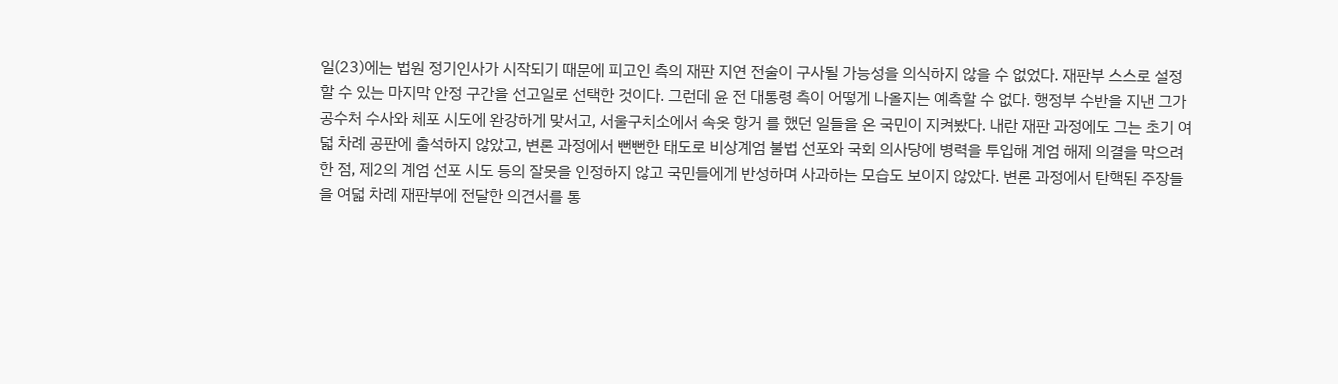일(23)에는 법원 정기인사가 시작되기 때문에 피고인 측의 재판 지연 전술이 구사될 가능성을 의식하지 않을 수 없었다. 재판부 스스로 설정할 수 있는 마지막 안정 구간을 선고일로 선택한 것이다. 그런데 윤 전 대통령 측이 어떻게 나올지는 예측할 수 없다. 행정부 수반을 지낸 그가 공수처 수사와 체포 시도에 완강하게 맞서고, 서울구치소에서 속옷 항거 를 했던 일들을 온 국민이 지켜봤다. 내란 재판 과정에도 그는 초기 여덟 차례 공판에 출석하지 않았고, 변론 과정에서 뻔뻔한 태도로 비상계엄 불법 선포와 국회 의사당에 병력을 투입해 계엄 해제 의결을 막으려 한 점, 제2의 계엄 선포 시도 등의 잘못을 인정하지 않고 국민들에게 반성하며 사과하는 모습도 보이지 않았다. 변론 과정에서 탄핵된 주장들을 여덟 차례 재판부에 전달한 의견서를 통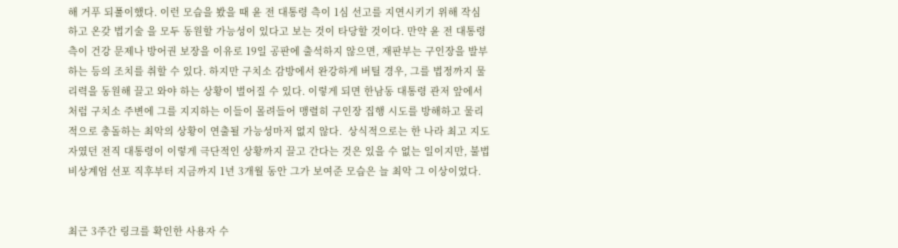해 거푸 되풀이했다. 이런 모습을 봤을 때 윤 전 대통령 측이 1심 선고를 지연시키기 위해 작심하고 온갖 법기술 을 모두 동원할 가능성이 있다고 보는 것이 타당할 것이다. 만약 윤 전 대통령 측이 건강 문제나 방어권 보장을 이유로 19일 공판에 출석하지 않으면, 재판부는 구인장을 발부하는 등의 조치를 취할 수 있다. 하지만 구치소 감방에서 완강하게 버틸 경우, 그를 법정까지 물리력을 동원해 끌고 와야 하는 상황이 벌어질 수 있다. 이렇게 되면 한남동 대통령 관저 앞에서처럼 구치소 주변에 그를 지지하는 이들이 몰려들어 맹렬히 구인장 집행 시도를 방해하고 물리적으로 충돌하는 최악의 상황이 연출될 가능성마저 없지 않다.  상식적으로는 한 나라 최고 지도자였던 전직 대통령이 이렇게 극단적인 상황까지 끌고 간다는 것은 있을 수 없는 일이지만, 불법 비상계엄 선포 직후부터 지금까지 1년 3개월 동안 그가 보여준 모습은 늘 최악 그 이상이었다.


최근 3주간 링크를 확인한 사용자 수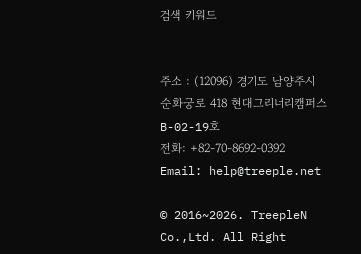검색 키워드


주소 : (12096) 경기도 남양주시 순화궁로 418 현대그리너리캠퍼스 B-02-19호
전화: +82-70-8692-0392
Email: help@treeple.net

© 2016~2026. TreepleN Co.,Ltd. All Right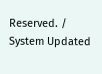Reserved. / System Updated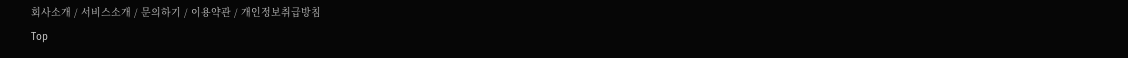회사소개 / 서비스소개 / 문의하기 / 이용약관 / 개인정보취급방침
Top